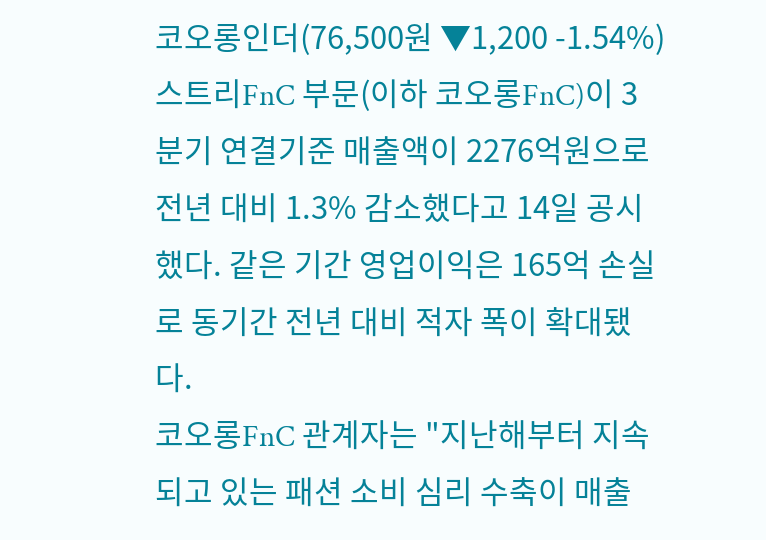코오롱인더(76,500원 ▼1,200 -1.54%)스트리FnC 부문(이하 코오롱FnC)이 3분기 연결기준 매출액이 2276억원으로 전년 대비 1.3% 감소했다고 14일 공시했다. 같은 기간 영업이익은 165억 손실로 동기간 전년 대비 적자 폭이 확대됐다.
코오롱FnC 관계자는 "지난해부터 지속되고 있는 패션 소비 심리 수축이 매출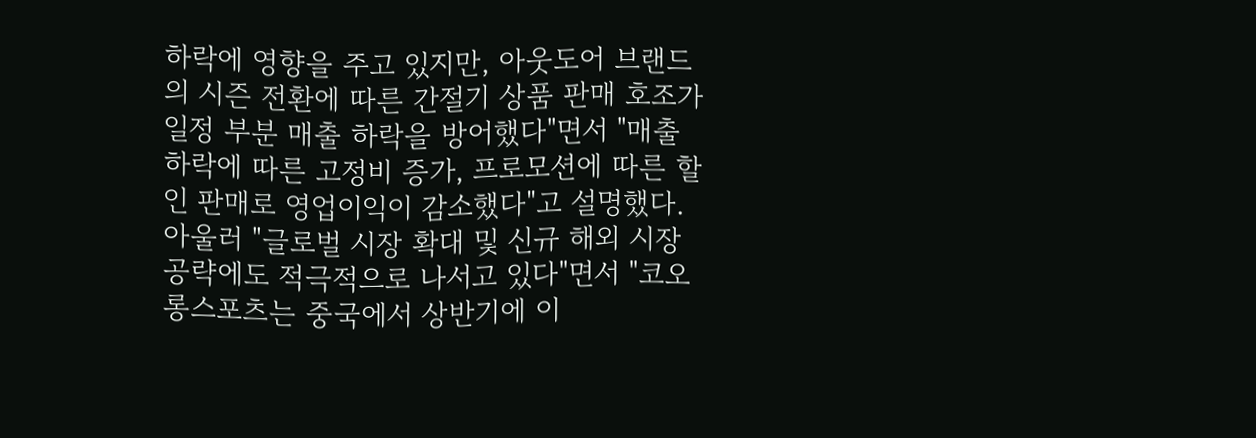하락에 영향을 주고 있지만, 아웃도어 브랜드의 시즌 전환에 따른 간절기 상품 판매 호조가 일정 부분 매출 하락을 방어했다"면서 "매출 하락에 따른 고정비 증가, 프로모션에 따른 할인 판매로 영업이익이 감소했다"고 설명했다.
아울러 "글로벌 시장 확대 및 신규 해외 시장 공략에도 적극적으로 나서고 있다"면서 "코오롱스포츠는 중국에서 상반기에 이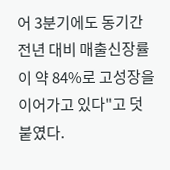어 3분기에도 동기간 전년 대비 매출신장률이 약 84%로 고성장을 이어가고 있다"고 덧붙였다.